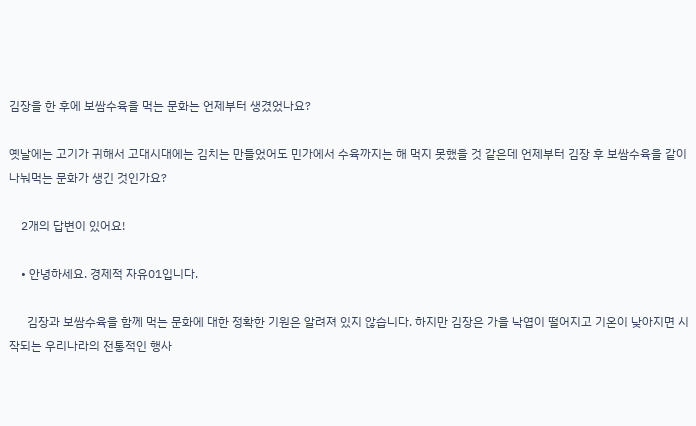김장을 한 후에 보쌈수육을 먹는 문화는 언제부터 생겼었나요?

옛날에는 고기가 귀해서 고대시대에는 김치는 만들었어도 민가에서 수육까지는 해 먹지 못했을 것 같은데 언제부터 김장 후 보쌈수육을 같이 나눠먹는 문화가 생긴 것인가요?

    2개의 답변이 있어요!

    • 안녕하세요. 경제적 자유01입니다.

      김장과 보쌈수육을 함께 먹는 문화에 대한 정확한 기원은 알려져 있지 않습니다. 하지만 김장은 가을 낙엽이 떨어지고 기온이 낮아지면 시작되는 우리나라의 전통적인 행사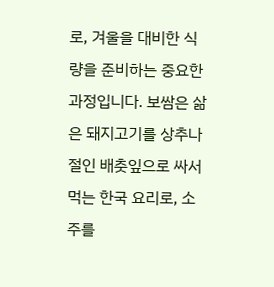로, 겨울을 대비한 식량을 준비하는 중요한 과정입니다. 보쌈은 삶은 돼지고기를 상추나 절인 배춧잎으로 싸서 먹는 한국 요리로, 소주를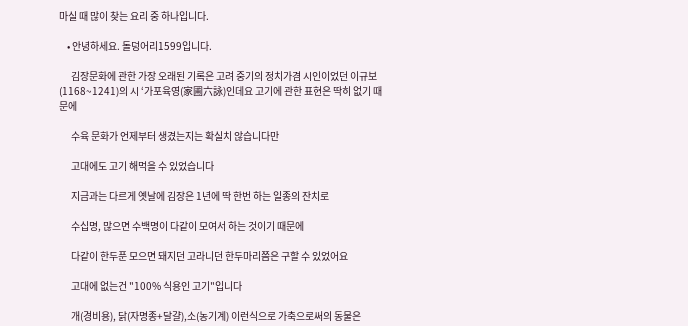마실 때 많이 찾는 요리 중 하나입니다.

    • 안녕하세요. 돌덩어리1599입니다.

      김장문화에 관한 가장 오래된 기록은 고려 중기의 정치가겸 시인이었던 이규보(1168~1241)의 시 ‘가포육영(家圃六詠)인데요 고기에 관한 표현은 딱히 없기 때문에

      수육 문화가 언제부터 생겼는지는 확실치 않습니다만

      고대에도 고기 해먹을 수 있었습니다

      지금과는 다르게 옛날에 김장은 1년에 딱 한번 하는 일종의 잔치로

      수십명, 많으면 수백명이 다같이 모여서 하는 것이기 때문에

      다같이 한두푼 모으면 돼지던 고라니던 한두마리쯤은 구할 수 있었어요

      고대에 없는건 "100% 식용인 고기"입니다

      개(경비용), 닭(자명종+달걀),소(농기계) 이런식으로 가축으로써의 동물은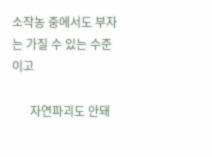소작농 중에서도 부자는 가질 수 있는 수준이고

      자연파괴도 안돼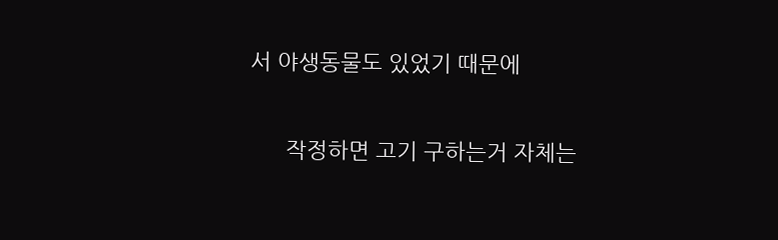서 야생동물도 있었기 때문에

      작정하면 고기 구하는거 자체는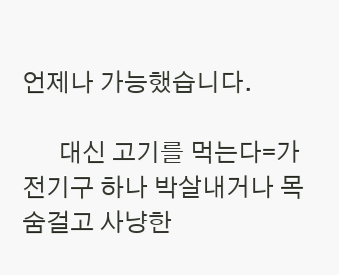언제나 가능했습니다.

      대신 고기를 먹는다=가전기구 하나 박살내거나 목숨걸고 사냥한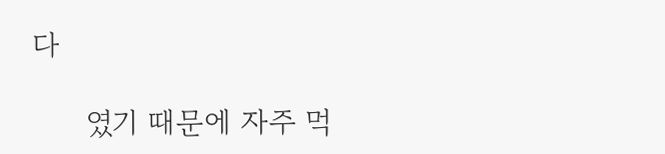다

      였기 때문에 자주 먹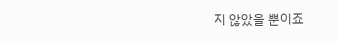지 않았을 뿐이죠